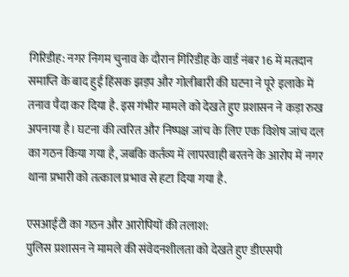गिरिडीह: नगर निगम चुनाव के दौरान गिरिडीह के वार्ड नंबर 16 में मतदान समाप्ति के बाद हुई हिंसक झड़प और गोलीबारी की घटना ने पूरे इलाके में तनाव पैदा कर दिया है. इस गंभीर मामले को देखते हुए प्रशासन ने कड़ा रुख अपनाया है। घटना की त्वरित और निष्पक्ष जांच के लिए एक विशेष जांच दल का गठन किया गया है, जबकि कर्तव्य में लापरवाही बरतने के आरोप में नगर थाना प्रभारी को तत्काल प्रभाव से हटा दिया गया है.

एसआईटी का गठन और आरोपियों की तलाश:
पुलिस प्रशासन ने मामले की संवेदनशीलता को देखते हुए डीएसपी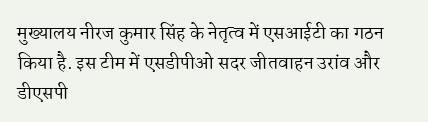मुख्यालय नीरज कुमार सिंह के नेतृत्व में एसआईटी का गठन किया है. इस टीम में एसडीपीओ सदर जीतवाहन उरांव और डीएसपी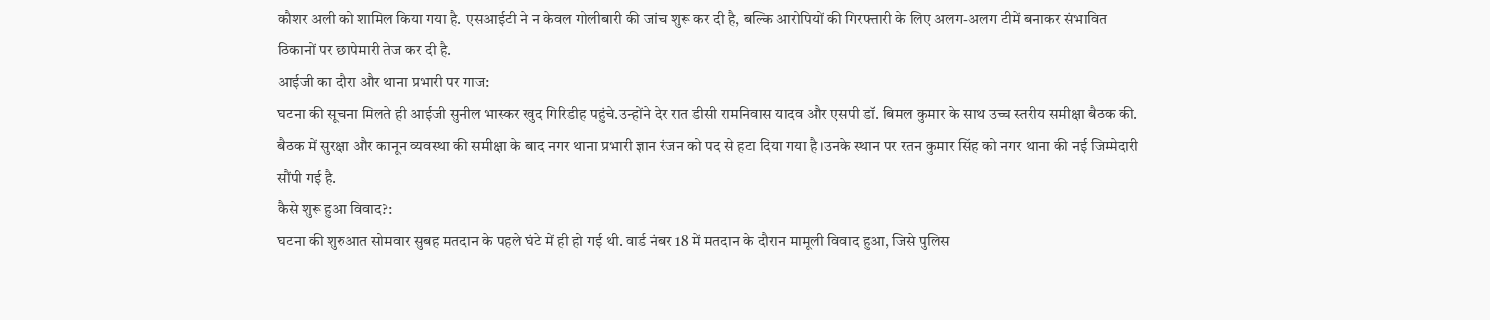कौशर अली को शामिल किया गया है. एसआईटी ने न केवल गोलीबारी की जांच शुरू कर दी है, बल्कि आरोपियों की गिरफ्तारी के लिए अलग-अलग टीमें बनाकर संभावित ठिकानों पर छापेमारी तेज कर दी है.
आईजी का दौरा और थाना प्रभारी पर गाज:
घटना की सूचना मिलते ही आईजी सुनील भास्कर खुद गिरिडीह पहुंचे.उन्होंने देर रात डीसी रामनिवास यादव और एसपी डॉ. बिमल कुमार के साथ उच्च स्तरीय समीक्षा बैठक की. बैठक में सुरक्षा और कानून व्यवस्था की समीक्षा के बाद नगर थाना प्रभारी ज्ञान रंजन को पद से हटा दिया गया है।उनके स्थान पर रतन कुमार सिंह को नगर थाना की नई जिम्मेदारी सौंपी गई है.
कैसे शुरू हुआ विवाद?:
घटना की शुरुआत सोमवार सुबह मतदान के पहले घंटे में ही हो गई थी. वार्ड नंबर 18 में मतदान के दौरान मामूली विवाद हुआ, जिसे पुलिस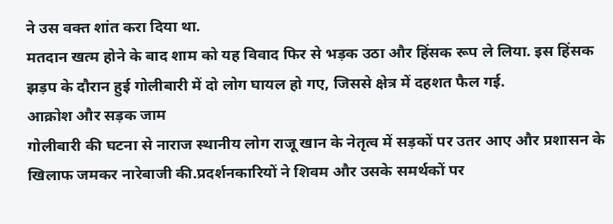ने उस वक्त शांत करा दिया था.
मतदान खत्म होने के बाद शाम को यह विवाद फिर से भड़क उठा और हिंसक रूप ले लिया. इस हिंसक झड़प के दौरान हुई गोलीबारी में दो लोग घायल हो गए, जिससे क्षेत्र में दहशत फैल गई.
आक्रोश और सड़क जाम
गोलीबारी की घटना से नाराज स्थानीय लोग राजू खान के नेतृत्व में सड़कों पर उतर आए और प्रशासन के खिलाफ जमकर नारेबाजी की.प्रदर्शनकारियों ने शिवम और उसके समर्थकों पर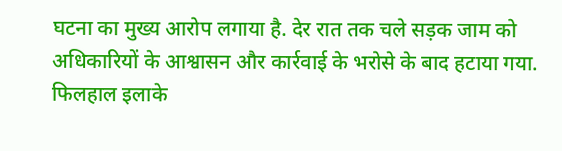घटना का मुख्य आरोप लगाया है. देर रात तक चले सड़क जाम को अधिकारियों के आश्वासन और कार्रवाई के भरोसे के बाद हटाया गया. फिलहाल इलाके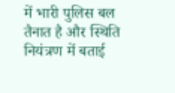में भारी पुलिस बल तैनात है और स्थिति नियंत्रण में बताई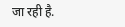जा रही है.